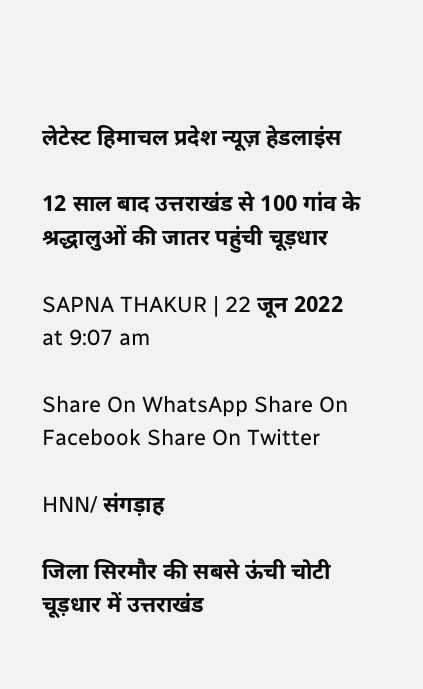लेटेस्ट हिमाचल प्रदेश न्यूज़ हेडलाइंस

12 साल बाद उत्तराखंड से 100 गांव के श्रद्धालुओं की जातर पहुंची चूड़धार

SAPNA THAKUR | 22 जून 2022 at 9:07 am

Share On WhatsApp Share On Facebook Share On Twitter

HNN/ संगड़ाह

जिला सिरमौर की सबसे ऊंची चोटी चूड़धार में उत्तराखंड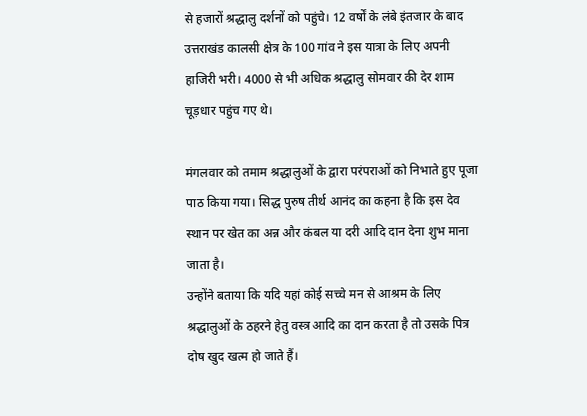से हजारों श्रद्धालु दर्शनों को पहुंचे। 12 वर्षों के लंबे इंतजार के बाद उत्तराखंड कालसी क्षेत्र के 100 गांव ने इस यात्रा के लिए अपनी हाजिरी भरी। 4000 से भी अधिक श्रद्धालु सोमवार की देर शाम चूड़धार पहुंच गए थे।

मंगलवार को तमाम श्रद्धालुओं के द्वारा परंपराओं को निभाते हुए पूजा पाठ किया गया। सिद्ध पुरुष तीर्थ आनंद का कहना है कि इस देव स्थान पर खेत का अन्न और कंबल या दरी आदि दान देना शुभ माना जाता है।
उन्होंने बताया कि यदि यहां कोई सच्चे मन से आश्रम के लिए श्रद्धालुओं के ठहरने हेतु वस्त्र आदि का दान करता है तो उसके पित्र दोष खुद खत्म हो जाते हैं।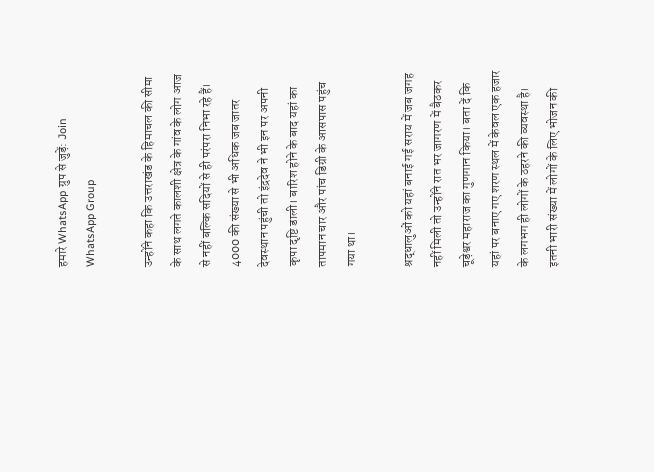हमारे WhatsApp ग्रुप से जुड़ें: Join WhatsApp Group

उन्होंने कहा कि उत्तराखंड के हिमाचल की सीमा के साथ लगते कालशी क्षेत्र के गांव के लोग आज से नहीं बल्कि सदियों से ही परंपरा निभा रहे हैं। 4000 की संख्या से भी अधिक जब जातर देवस्थान पहुंची तो इंद्रदेव ने भी इन पर अपनी कृपा दृष्टि डाली। बारिश होने के बाद यहां का तापमान चार और पांच डिग्री के आसपास पहुंच गया था।

श्रद्धालुओं को यहां बनाई गई सराय में जब जगह नहीं मिली तो उन्होंने रात भर जागरण में बैठकर चूड़ेश्वर महाराज का गुणगान किया। बता दें कि यहां पर बनाए गए शरण स्थल में केवल एक हजार के लगभग ही लोगों के ठहरने की व्यवस्था है। इतनी भारी संख्या में लोगों के लिए भोजन की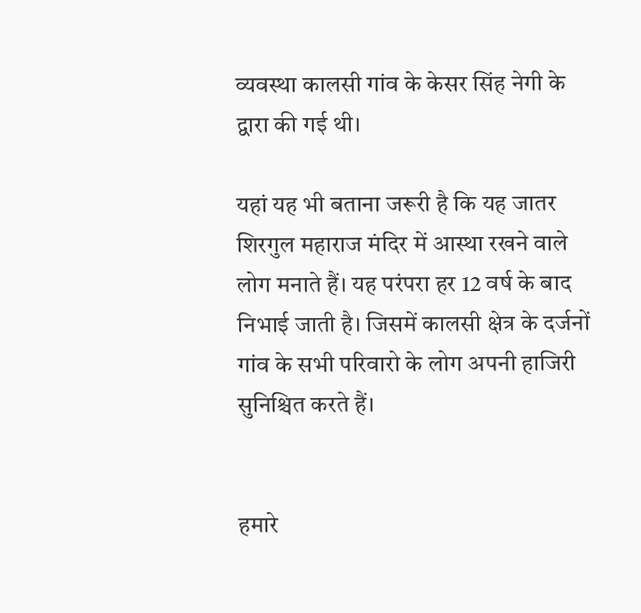व्यवस्था कालसी गांव के केसर सिंह नेगी के द्वारा की गई थी।

यहां यह भी बताना जरूरी है कि यह जातर शिरगुल महाराज मंदिर में आस्था रखने वाले लोग मनाते हैं। यह परंपरा हर 12 वर्ष के बाद निभाई जाती है। जिसमें कालसी क्षेत्र के दर्जनों गांव के सभी परिवारो के लोग अपनी हाजिरी सुनिश्चित करते हैं।


हमारे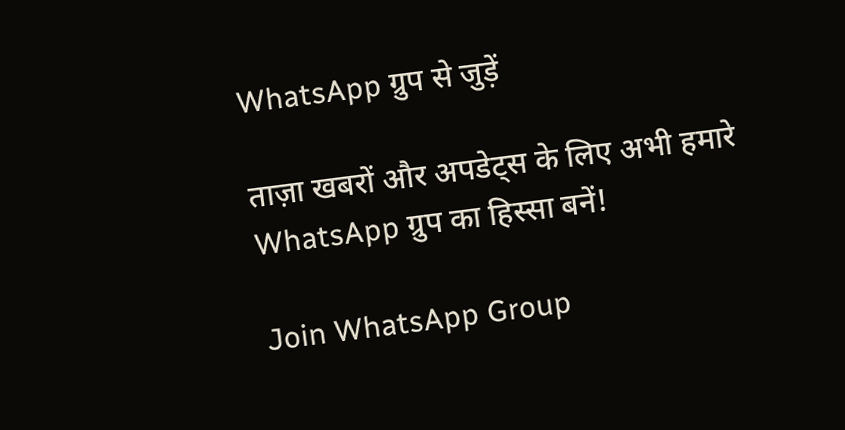WhatsApp ग्रुप से जुड़ें

ताज़ा खबरों और अपडेट्स के लिए अभी हमारे WhatsApp ग्रुप का हिस्सा बनें!

Join WhatsApp Group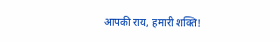आपकी राय, हमारी शक्ति!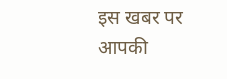इस खबर पर आपकी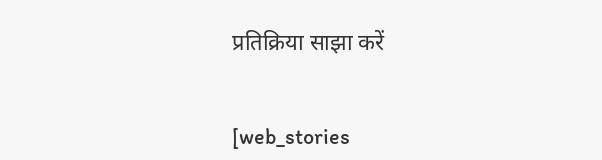प्रतिक्रिया साझा करें


[web_stories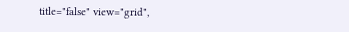title="false" view="grid",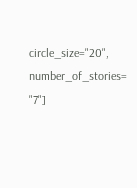circle_size="20", number_of_stories= "7"]